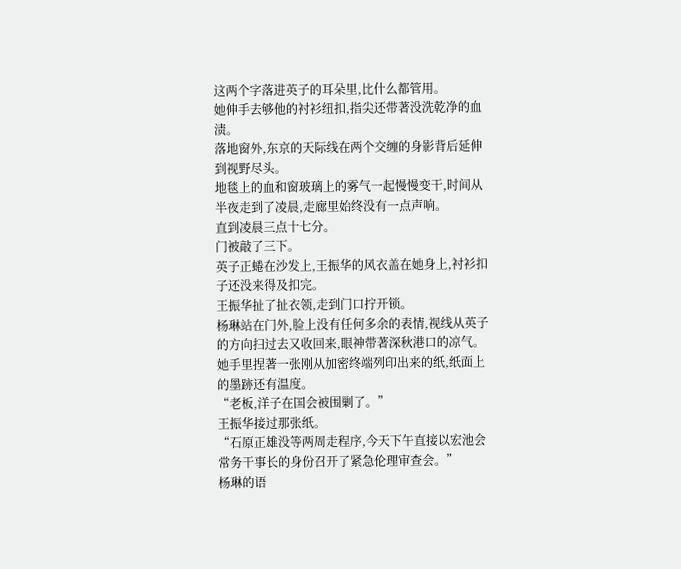这两个字落进英子的耳朵里,比什么都管用。
她伸手去够他的衬衫纽扣,指尖还带著没洗乾净的血渍。
落地窗外,东京的天际线在两个交缠的身影背后延伸到视野尽头。
地毯上的血和窗玻璃上的雾气一起慢慢变干,时间从半夜走到了凌晨,走廊里始终没有一点声响。
直到凌晨三点十七分。
门被敲了三下。
英子正蜷在沙发上,王振华的风衣盖在她身上,衬衫扣子还没来得及扣完。
王振华扯了扯衣领,走到门口拧开锁。
杨琳站在门外,脸上没有任何多余的表情,视线从英子的方向扫过去又收回来,眼神带著深秋港口的凉气。
她手里捏著一张刚从加密终端列印出来的纸,纸面上的墨跡还有温度。
“老板,洋子在国会被围剿了。”
王振华接过那张纸。
“石原正雄没等两周走程序,今天下午直接以宏池会常务干事长的身份召开了紧急伦理审查会。”
杨琳的语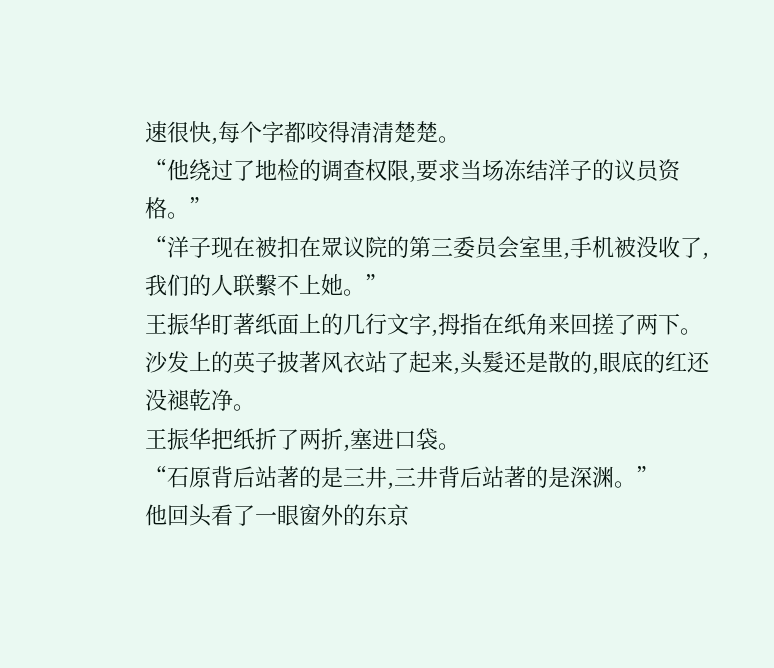速很快,每个字都咬得清清楚楚。
“他绕过了地检的调查权限,要求当场冻结洋子的议员资格。”
“洋子现在被扣在眾议院的第三委员会室里,手机被没收了,我们的人联繫不上她。”
王振华盯著纸面上的几行文字,拇指在纸角来回搓了两下。
沙发上的英子披著风衣站了起来,头髮还是散的,眼底的红还没褪乾净。
王振华把纸折了两折,塞进口袋。
“石原背后站著的是三井,三井背后站著的是深渊。”
他回头看了一眼窗外的东京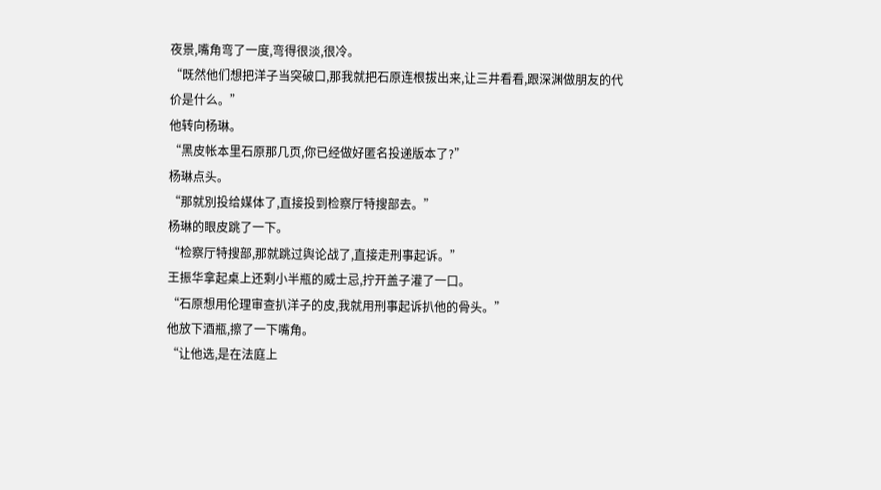夜景,嘴角弯了一度,弯得很淡,很冷。
“既然他们想把洋子当突破口,那我就把石原连根拔出来,让三井看看,跟深渊做朋友的代价是什么。”
他转向杨琳。
“黑皮帐本里石原那几页,你已经做好匿名投递版本了?”
杨琳点头。
“那就別投给媒体了,直接投到检察厅特搜部去。”
杨琳的眼皮跳了一下。
“检察厅特搜部,那就跳过舆论战了,直接走刑事起诉。”
王振华拿起桌上还剩小半瓶的威士忌,拧开盖子灌了一口。
“石原想用伦理审查扒洋子的皮,我就用刑事起诉扒他的骨头。”
他放下酒瓶,擦了一下嘴角。
“让他选,是在法庭上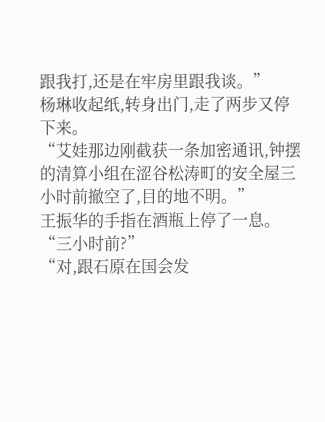跟我打,还是在牢房里跟我谈。”
杨琳收起纸,转身出门,走了两步又停下来。
“艾娃那边刚截获一条加密通讯,钟摆的清算小组在涩谷松涛町的安全屋三小时前撤空了,目的地不明。”
王振华的手指在酒瓶上停了一息。
“三小时前?”
“对,跟石原在国会发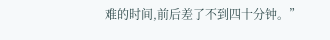难的时间,前后差了不到四十分钟。”